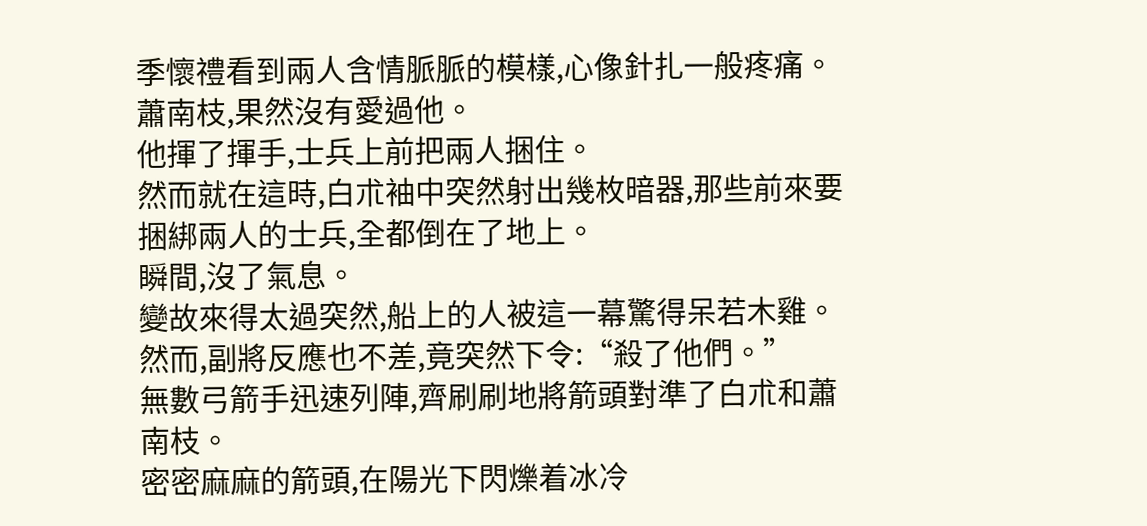季懷禮看到兩人含情脈脈的模樣,心像針扎一般疼痛。
蕭南枝,果然沒有愛過他。
他揮了揮手,士兵上前把兩人捆住。
然而就在這時,白朮袖中突然射出幾枚暗器,那些前來要捆綁兩人的士兵,全都倒在了地上。
瞬間,沒了氣息。
變故來得太過突然,船上的人被這一幕驚得呆若木雞。
然而,副將反應也不差,竟突然下令:“殺了他們。”
無數弓箭手迅速列陣,齊刷刷地將箭頭對準了白朮和蕭南枝。
密密麻麻的箭頭,在陽光下閃爍着冰冷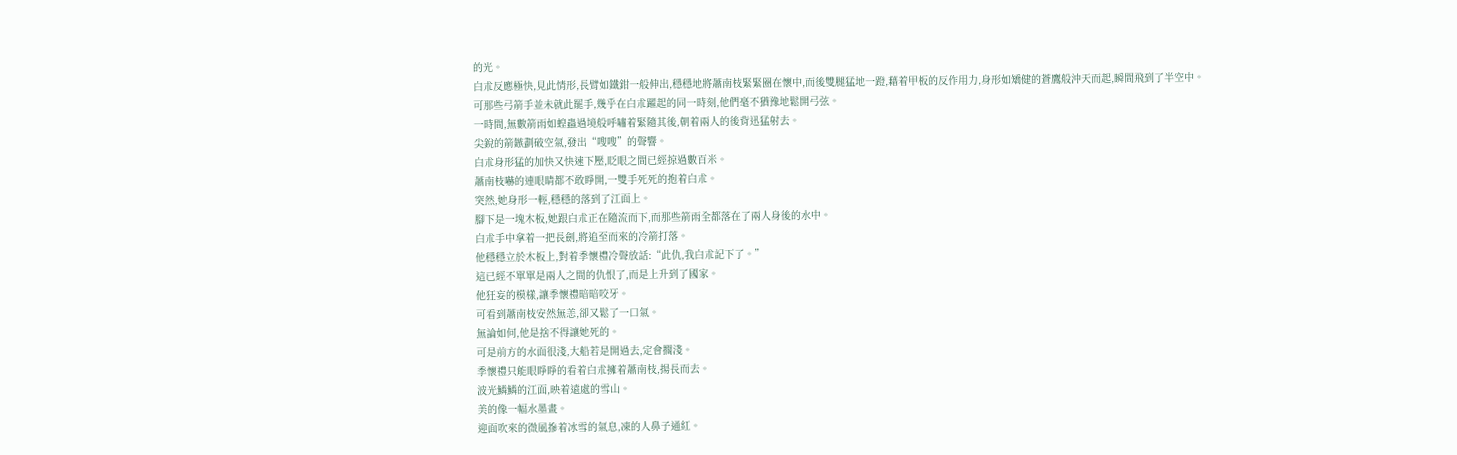的光。
白朮反應極快,見此情形,長臂如鐵鉗一般伸出,穩穩地將蕭南枝緊緊圈在懷中,而後雙腿猛地一蹬,藉着甲板的反作用力,身形如矯健的蒼鷹般沖天而起,瞬間飛到了半空中。
可那些弓箭手並未就此罷手,幾乎在白朮躍起的同一時刻,他們毫不猶豫地鬆開弓弦。
一時間,無數箭雨如蝗蟲過境般呼嘯着緊隨其後,朝着兩人的後背迅猛射去。
尖銳的箭鏃劃破空氣,發出“嗖嗖”的聲響。
白朮身形猛的加快又快速下壓,眨眼之間已經掠過數百米。
蕭南枝嚇的連眼睛都不敢睜開,一雙手死死的抱着白朮。
突然,她身形一輕,穩穩的落到了江面上。
腳下是一塊木板,她跟白朮正在隨流而下,而那些箭雨全都落在了兩人身後的水中。
白朮手中拿着一把長劍,將追至而來的冷箭打落。
他穩穩立於木板上,對着季懷禮冷聲放話:“此仇,我白朮記下了。”
這已經不單單是兩人之間的仇恨了,而是上升到了國家。
他狂妄的模樣,讓季懷禮暗暗咬牙。
可看到蕭南枝安然無恙,卻又鬆了一口氣。
無論如何,他是捨不得讓她死的。
可是前方的水面很淺,大船若是開過去,定會擱淺。
季懷禮只能眼睜睜的看着白朮擁着蕭南枝,揚長而去。
波光鱗鱗的江面,映着遠處的雪山。
美的像一幅水墨畫。
迎面吹來的微風摻着冰雪的氣息,凍的人鼻子通紅。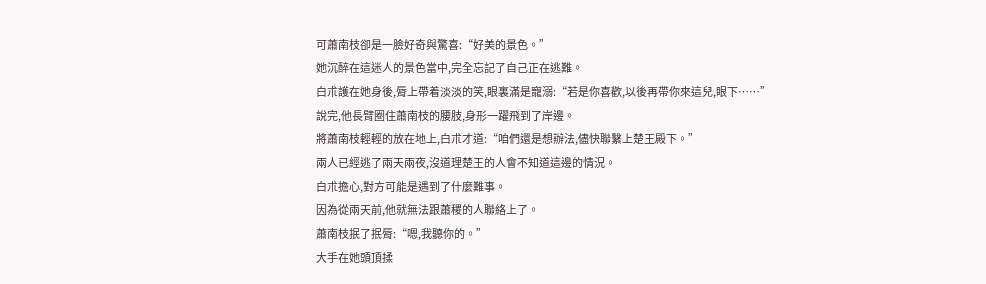可蕭南枝卻是一臉好奇與驚喜:“好美的景色。”
她沉醉在這迷人的景色當中,完全忘記了自己正在逃難。
白朮護在她身後,脣上帶着淡淡的笑,眼裏滿是寵溺:“若是你喜歡,以後再帶你來這兒,眼下……”
說完,他長臂圈住蕭南枝的腰肢,身形一躍飛到了岸邊。
將蕭南枝輕輕的放在地上,白朮才道:“咱們還是想辦法,儘快聯繫上楚王殿下。”
兩人已經逃了兩天兩夜,沒道理楚王的人會不知道這邊的情況。
白朮擔心,對方可能是遇到了什麼難事。
因為從兩天前,他就無法跟蕭稷的人聯絡上了。
蕭南枝抿了抿脣:“嗯,我聽你的。”
大手在她頭頂揉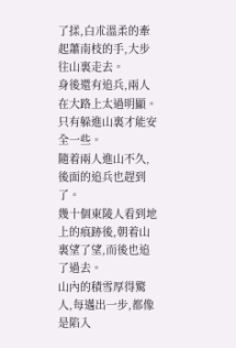了揉,白朮溫柔的牽起蕭南枝的手,大步往山裏走去。
身後還有追兵,兩人在大路上太過明顯。
只有躲進山裏才能安全一些。
隨着兩人進山不久,後面的追兵也趕到了。
幾十個東陵人看到地上的痕跡後,朝着山裏望了望,而後也追了過去。
山內的積雪厚得驚人,每邁出一步,都像是陷入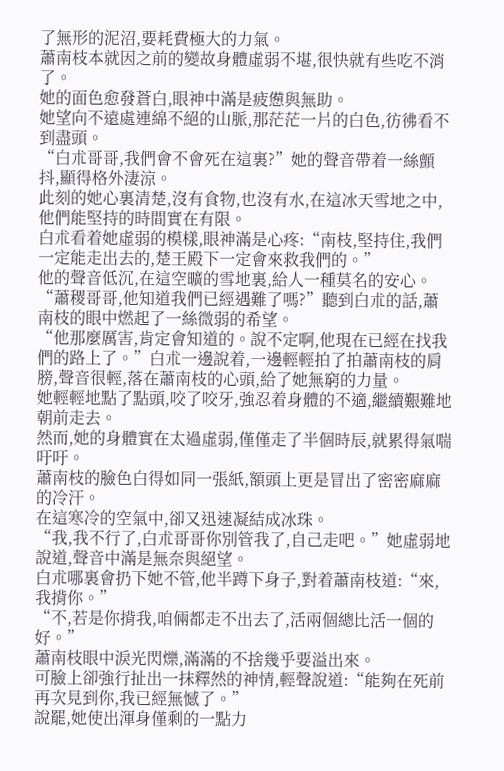了無形的泥沼,要耗費極大的力氣。
蕭南枝本就因之前的變故身體虛弱不堪,很快就有些吃不消了。
她的面色愈發蒼白,眼神中滿是疲憊與無助。
她望向不遠處連綿不絕的山脈,那茫茫一片的白色,彷彿看不到盡頭。
“白朮哥哥,我們會不會死在這裏?”她的聲音帶着一絲顫抖,顯得格外淒涼。
此刻的她心裏清楚,沒有食物,也沒有水,在這冰天雪地之中,他們能堅持的時間實在有限。
白朮看着她虛弱的模樣,眼神滿是心疼:“南枝,堅持住,我們一定能走出去的,楚王殿下一定會來救我們的。”
他的聲音低沉,在這空曠的雪地裏,給人一種莫名的安心。
“蕭稷哥哥,他知道我們已經遇難了嗎?”聽到白朮的話,蕭南枝的眼中燃起了一絲微弱的希望。
“他那麼厲害,肯定會知道的。說不定啊,他現在已經在找我們的路上了。”白朮一邊說着,一邊輕輕拍了拍蕭南枝的肩膀,聲音很輕,落在蕭南枝的心頭,給了她無窮的力量。
她輕輕地點了點頭,咬了咬牙,強忍着身體的不適,繼續艱難地朝前走去。
然而,她的身體實在太過虛弱,僅僅走了半個時辰,就累得氣喘吁吁。
蕭南枝的臉色白得如同一張紙,額頭上更是冒出了密密麻麻的冷汗。
在這寒冷的空氣中,卻又迅速凝結成冰珠。
“我,我不行了,白朮哥哥你別管我了,自己走吧。”她虛弱地說道,聲音中滿是無奈與絕望。
白朮哪裏會扔下她不管,他半蹲下身子,對着蕭南枝道:“來,我揹你。”
“不,若是你揹我,咱倆都走不出去了,活兩個總比活一個的好。”
蕭南枝眼中淚光閃爍,滿滿的不捨幾乎要溢出來。
可臉上卻強行扯出一抹釋然的神情,輕聲說道:“能夠在死前再次見到你,我已經無憾了。”
說罷,她使出渾身僅剩的一點力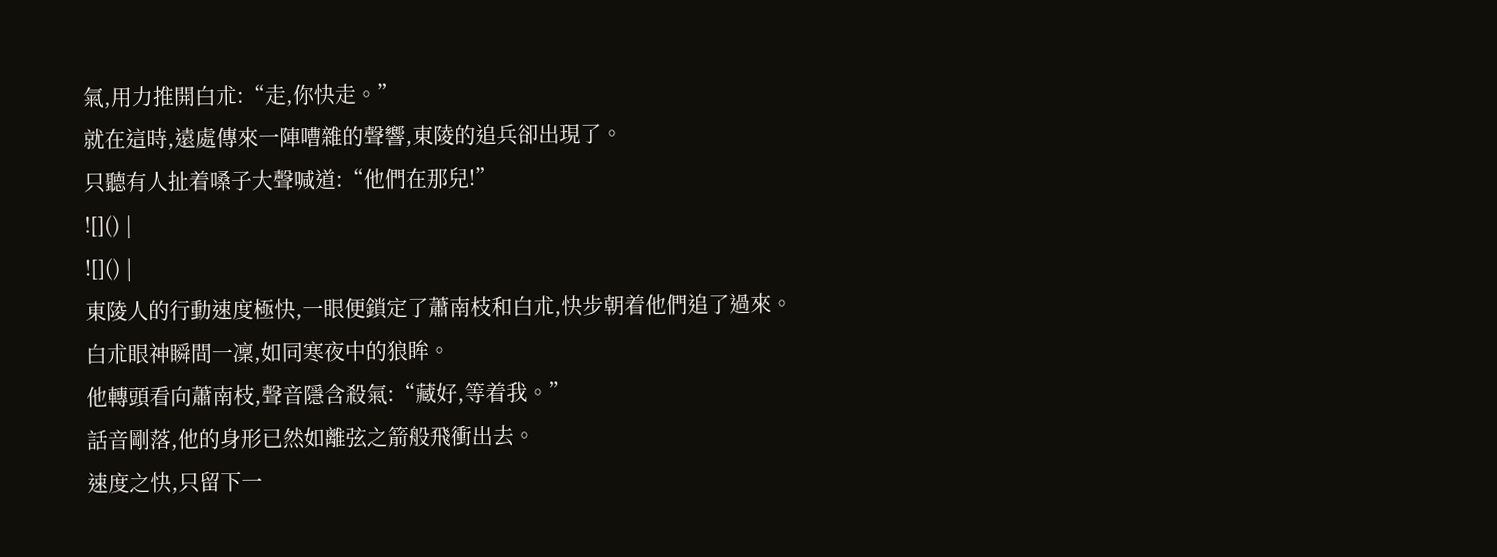氣,用力推開白朮:“走,你快走。”
就在這時,遠處傳來一陣嘈雜的聲響,東陵的追兵卻出現了。
只聽有人扯着嗓子大聲喊道:“他們在那兒!”
![]() |
![]() |
東陵人的行動速度極快,一眼便鎖定了蕭南枝和白朮,快步朝着他們追了過來。
白朮眼神瞬間一凜,如同寒夜中的狼眸。
他轉頭看向蕭南枝,聲音隱含殺氣:“藏好,等着我。”
話音剛落,他的身形已然如離弦之箭般飛衝出去。
速度之快,只留下一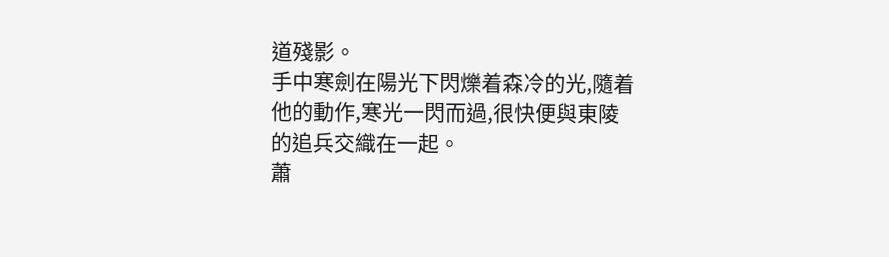道殘影。
手中寒劍在陽光下閃爍着森冷的光,隨着他的動作,寒光一閃而過,很快便與東陵的追兵交織在一起。
蕭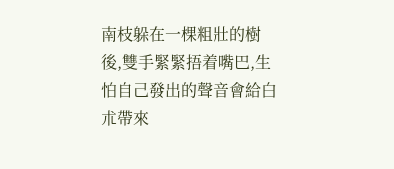南枝躲在一棵粗壯的樹後,雙手緊緊捂着嘴巴,生怕自己發出的聲音會給白朮帶來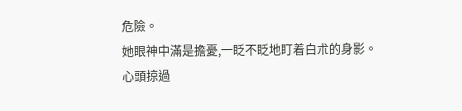危險。
她眼神中滿是擔憂,一眨不眨地盯着白朮的身影。
心頭掠過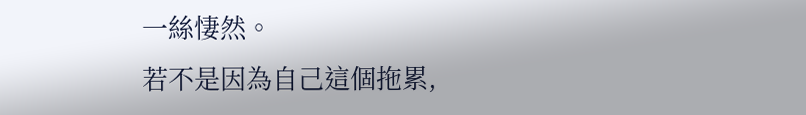一絲悽然。
若不是因為自己這個拖累,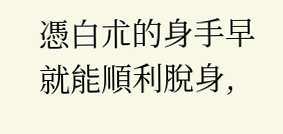憑白朮的身手早就能順利脫身,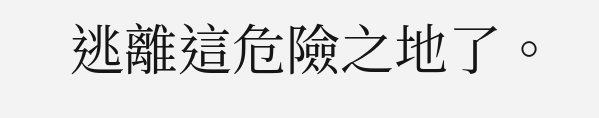逃離這危險之地了。